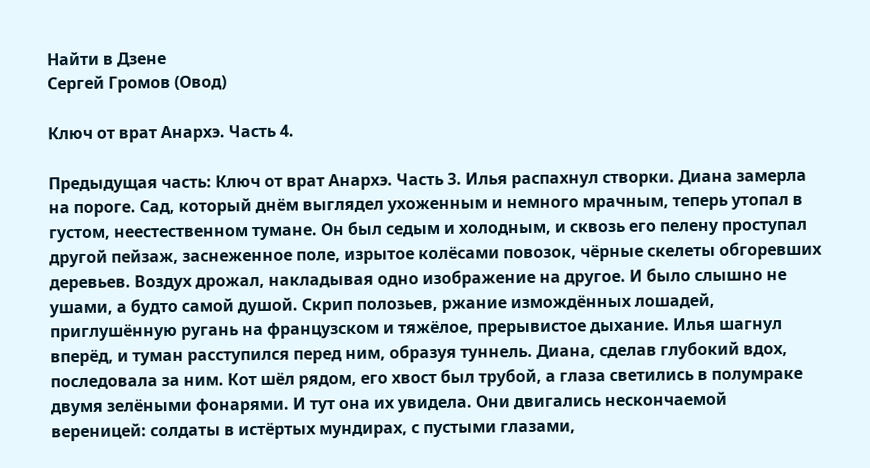Найти в Дзене
Сергей Громов (Овод)

Ключ от врат Анархэ. Часть 4.

Предыдущая часть: Ключ от врат Анархэ. Часть 3. Илья распахнул створки. Диана замерла на пороге. Сад, который днём выглядел ухоженным и немного мрачным, теперь утопал в густом, неестественном тумане. Он был седым и холодным, и сквозь его пелену проступал другой пейзаж, заснеженное поле, изрытое колёсами повозок, чёрные скелеты обгоревших деревьев. Воздух дрожал, накладывая одно изображение на другое. И было слышно не ушами, а будто самой душой. Скрип полозьев, ржание измождённых лошадей, приглушённую ругань на французском и тяжёлое, прерывистое дыхание. Илья шагнул вперёд, и туман расступился перед ним, образуя туннель. Диана, сделав глубокий вдох, последовала за ним. Кот шёл рядом, его хвост был трубой, а глаза светились в полумраке двумя зелёными фонарями. И тут она их увидела. Они двигались нескончаемой вереницей: солдаты в истёртых мундирах, с пустыми глазами,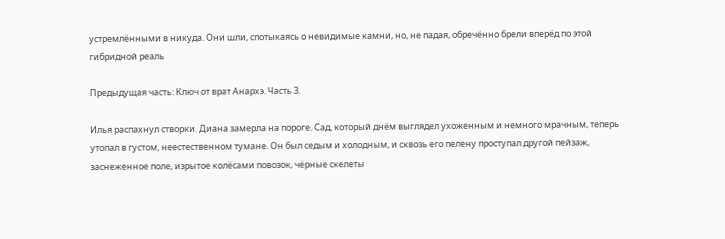устремлёнными в никуда. Они шли, спотыкаясь о невидимые камни, но, не падая, обречённо брели вперёд по этой гибридной реаль

Предыдущая часть: Ключ от врат Анархэ. Часть 3.

Илья распахнул створки. Диана замерла на пороге. Сад, который днём выглядел ухоженным и немного мрачным, теперь утопал в густом, неестественном тумане. Он был седым и холодным, и сквозь его пелену проступал другой пейзаж, заснеженное поле, изрытое колёсами повозок, чёрные скелеты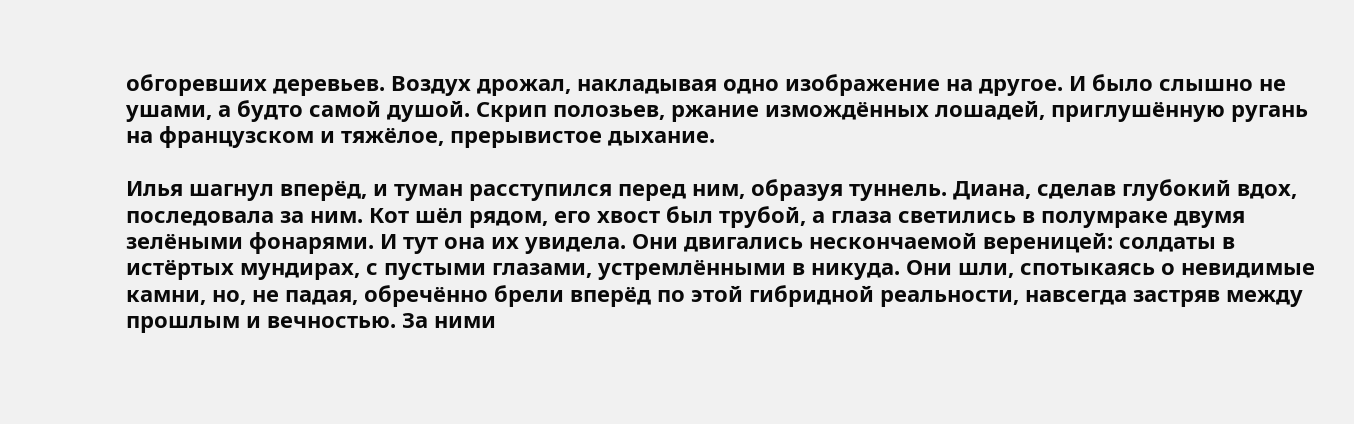обгоревших деревьев. Воздух дрожал, накладывая одно изображение на другое. И было слышно не ушами, а будто самой душой. Скрип полозьев, ржание измождённых лошадей, приглушённую ругань на французском и тяжёлое, прерывистое дыхание.

Илья шагнул вперёд, и туман расступился перед ним, образуя туннель. Диана, сделав глубокий вдох, последовала за ним. Кот шёл рядом, его хвост был трубой, а глаза светились в полумраке двумя зелёными фонарями. И тут она их увидела. Они двигались нескончаемой вереницей: солдаты в истёртых мундирах, с пустыми глазами, устремлёнными в никуда. Они шли, спотыкаясь о невидимые камни, но, не падая, обречённо брели вперёд по этой гибридной реальности, навсегда застряв между прошлым и вечностью. За ними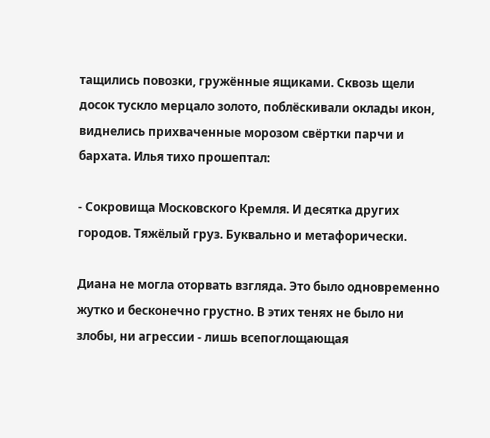тащились повозки, гружённые ящиками. Сквозь щели досок тускло мерцало золото, поблёскивали оклады икон, виднелись прихваченные морозом свёртки парчи и бархата. Илья тихо прошептал:

- Сокровища Московского Кремля. И десятка других городов. Тяжёлый груз. Буквально и метафорически.

Диана не могла оторвать взгляда. Это было одновременно жутко и бесконечно грустно. В этих тенях не было ни злобы, ни агрессии - лишь всепоглощающая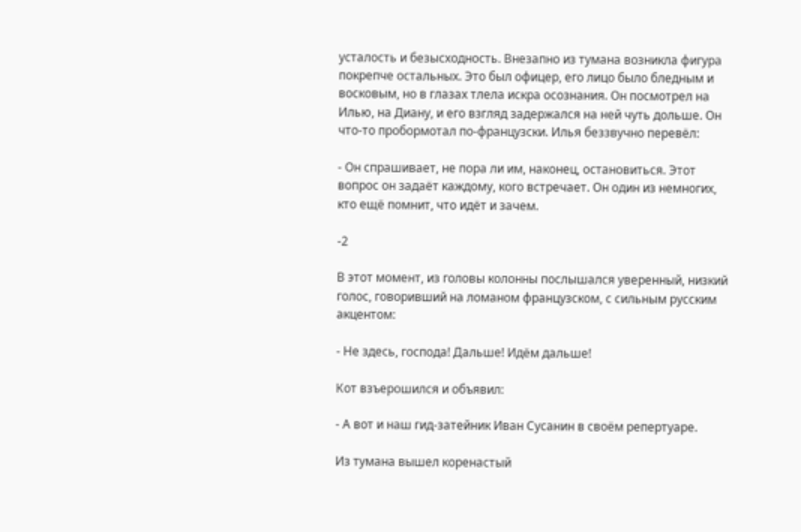усталость и безысходность. Внезапно из тумана возникла фигура покрепче остальных. Это был офицер, его лицо было бледным и восковым, но в глазах тлела искра осознания. Он посмотрел на Илью, на Диану, и его взгляд задержался на ней чуть дольше. Он что-то пробормотал по-французски. Илья беззвучно перевёл:

- Он спрашивает, не пора ли им, наконец, остановиться. Этот вопрос он задаёт каждому, кого встречает. Он один из немногих, кто ещё помнит, что идёт и зачем.

-2

В этот момент, из головы колонны послышался уверенный, низкий голос, говоривший на ломаном французском, с сильным русским акцентом:

- Не здесь, господа! Дальше! Идём дальше!

Кот взъерошился и объявил:

- А вот и наш гид-затейник Иван Сусанин в своём репертуаре.

Из тумана вышел коренастый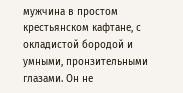мужчина в простом крестьянском кафтане, с окладистой бородой и умными, пронзительными глазами. Он не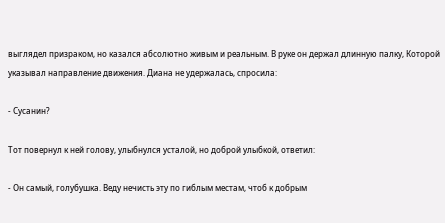выглядел призраком, но казался абсолютно живым и реальным. В руке он держал длинную палку, Которой указывал направление движения. Диана не удержалась, спросила:

- Сусанин?

Тот повернул к ней голову, улыбнулся усталой, но доброй улыбкой, ответил:

- Он самый, голубушка. Веду нечисть эту по гиблым местам, чтоб к добрым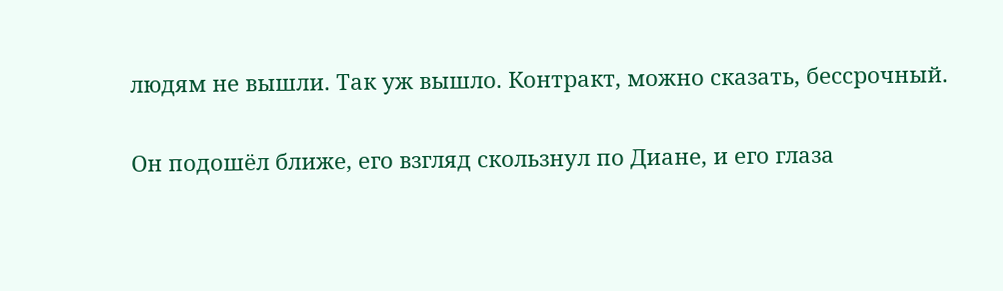людям не вышли. Так уж вышло. Контракт, можно сказать, бессрочный.

Он подошёл ближе, его взгляд скользнул по Диане, и его глаза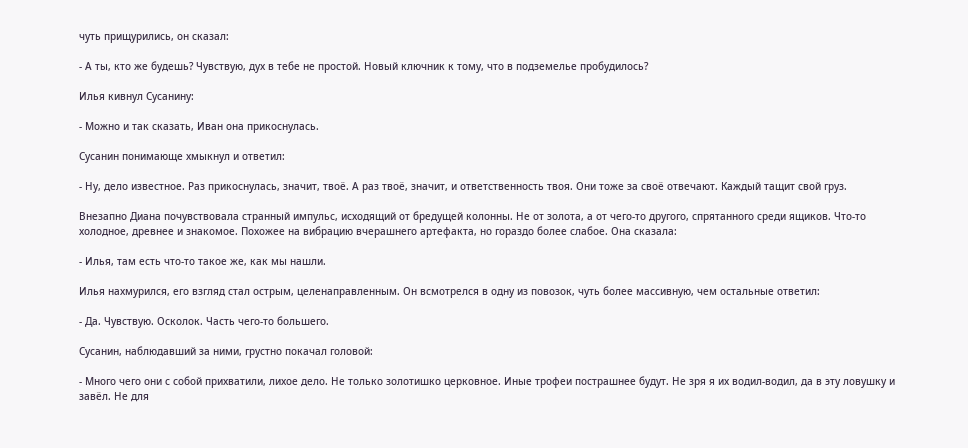чуть прищурились, он сказал:

- А ты, кто же будешь? Чувствую, дух в тебе не простой. Новый ключник к тому, что в подземелье пробудилось?

Илья кивнул Сусанину:

- Можно и так сказать, Иван она прикоснулась.

Сусанин понимающе хмыкнул и ответил:

- Ну, дело известное. Раз прикоснулась, значит, твоё. А раз твоё, значит, и ответственность твоя. Они тоже за своё отвечают. Каждый тащит свой груз.

Внезапно Диана почувствовала странный импульс, исходящий от бредущей колонны. Не от золота, а от чего-то другого, спрятанного среди ящиков. Что-то холодное, древнее и знакомое. Похожее на вибрацию вчерашнего артефакта, но гораздо более слабое. Она сказала:

- Илья, там есть что-то такое же, как мы нашли.

Илья нахмурился, его взгляд стал острым, целенаправленным. Он всмотрелся в одну из повозок, чуть более массивную, чем остальные ответил:

- Да. Чувствую. Осколок. Часть чего-то большего.

Сусанин, наблюдавший за ними, грустно покачал головой:

- Много чего они с собой прихватили, лихое дело. Не только золотишко церковное. Иные трофеи пострашнее будут. Не зря я их водил-водил, да в эту ловушку и завёл. Не для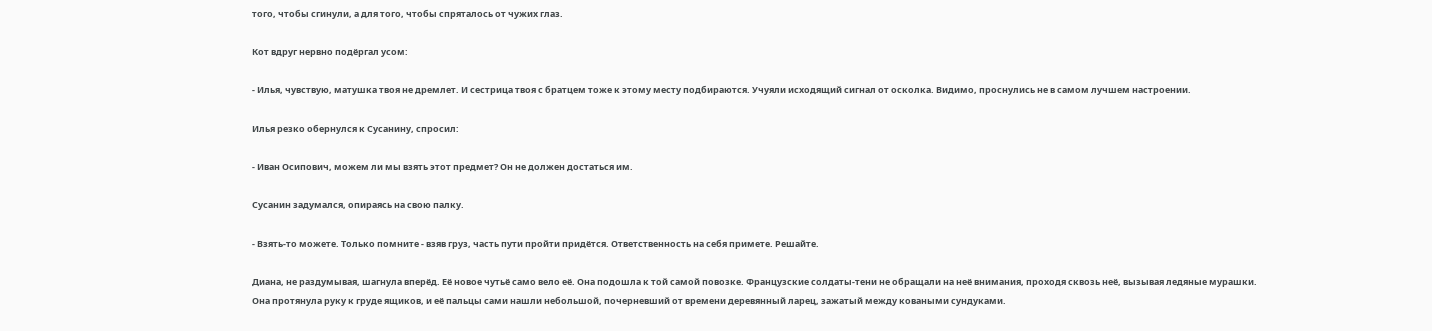того, чтобы сгинули, а для того, чтобы спряталось от чужих глаз.

Кот вдруг нервно подёргал усом:

- Илья, чувствую, матушка твоя не дремлет. И сестрица твоя с братцем тоже к этому месту подбираются. Учуяли исходящий сигнал от осколка. Видимо, проснулись не в самом лучшем настроении.

Илья резко обернулся к Сусанину, спросил:

- Иван Осипович, можем ли мы взять этот предмет? Он не должен достаться им.

Сусанин задумался, опираясь на свою палку.

- Взять-то можете. Только помните - взяв груз, часть пути пройти придётся. Ответственность на себя примете. Решайте.

Диана, не раздумывая, шагнула вперёд. Её новое чутьё само вело её. Она подошла к той самой повозке. Французские солдаты-тени не обращали на неё внимания, проходя сквозь неё, вызывая ледяные мурашки. Она протянула руку к груде ящиков, и её пальцы сами нашли небольшой, почерневший от времени деревянный ларец, зажатый между коваными сундуками.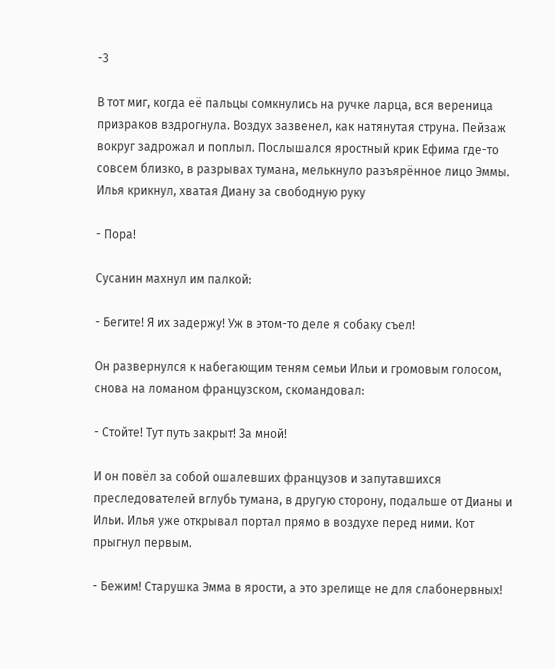-3

В тот миг, когда её пальцы сомкнулись на ручке ларца, вся вереница призраков вздрогнула. Воздух зазвенел, как натянутая струна. Пейзаж вокруг задрожал и поплыл. Послышался яростный крик Ефима где-то совсем близко, в разрывах тумана, мелькнуло разъярённое лицо Эммы. Илья крикнул, хватая Диану за свободную руку

- Пора!

Сусанин махнул им палкой:

- Бегите! Я их задержу! Уж в этом-то деле я собаку съел!

Он развернулся к набегающим теням семьи Ильи и громовым голосом, снова на ломаном французском, скомандовал:

- Стойте! Тут путь закрыт! За мной!

И он повёл за собой ошалевших французов и запутавшихся преследователей вглубь тумана, в другую сторону, подальше от Дианы и Ильи. Илья уже открывал портал прямо в воздухе перед ними. Кот прыгнул первым.

- Бежим! Старушка Эмма в ярости, а это зрелище не для слабонервных!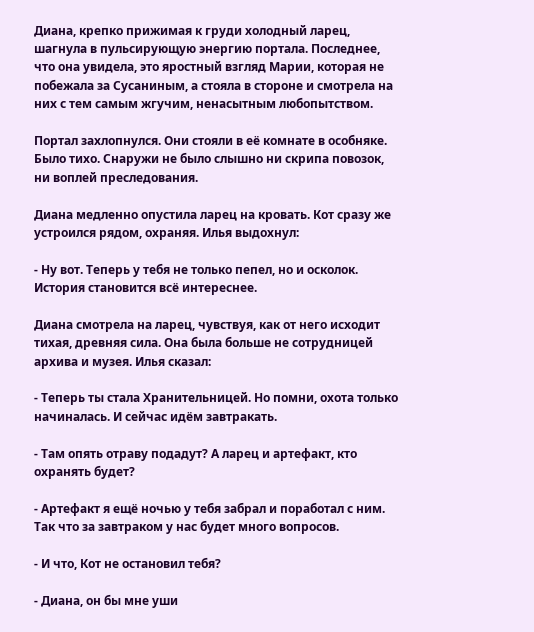Диана, крепко прижимая к груди холодный ларец, шагнула в пульсирующую энергию портала. Последнее, что она увидела, это яростный взгляд Марии, которая не побежала за Сусаниным, а стояла в стороне и смотрела на них с тем самым жгучим, ненасытным любопытством.

Портал захлопнулся. Они стояли в её комнате в особняке. Было тихо. Снаружи не было слышно ни скрипа повозок, ни воплей преследования.

Диана медленно опустила ларец на кровать. Кот сразу же устроился рядом, охраняя. Илья выдохнул:

- Ну вот. Теперь у тебя не только пепел, но и осколок. История становится всё интереснее.

Диана смотрела на ларец, чувствуя, как от него исходит тихая, древняя сила. Она была больше не сотрудницей архива и музея. Илья сказал:

- Теперь ты стала Хранительницей. Но помни, охота только начиналась. И сейчас идём завтракать.

- Там опять отраву подадут? А ларец и артефакт, кто охранять будет?

- Артефакт я ещё ночью у тебя забрал и поработал с ним. Так что за завтраком у нас будет много вопросов.

- И что, Кот не остановил тебя?

- Диана, он бы мне уши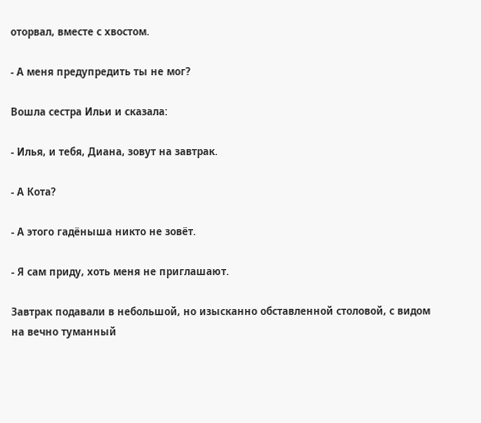оторвал, вместе с хвостом.

- А меня предупредить ты не мог?

Вошла сестра Ильи и сказала:

- Илья, и тебя, Диана, зовут на завтрак.

- А Кота?

- А этого гадёныша никто не зовёт.

- Я сам приду, хоть меня не приглашают.

Завтрак подавали в небольшой, но изысканно обставленной столовой, с видом на вечно туманный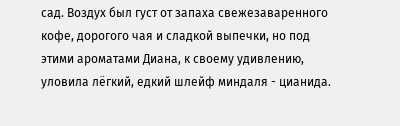сад. Воздух был густ от запаха свежезаваренного кофе, дорогого чая и сладкой выпечки, но под этими ароматами Диана, к своему удивлению, уловила лёгкий, едкий шлейф миндаля - цианида.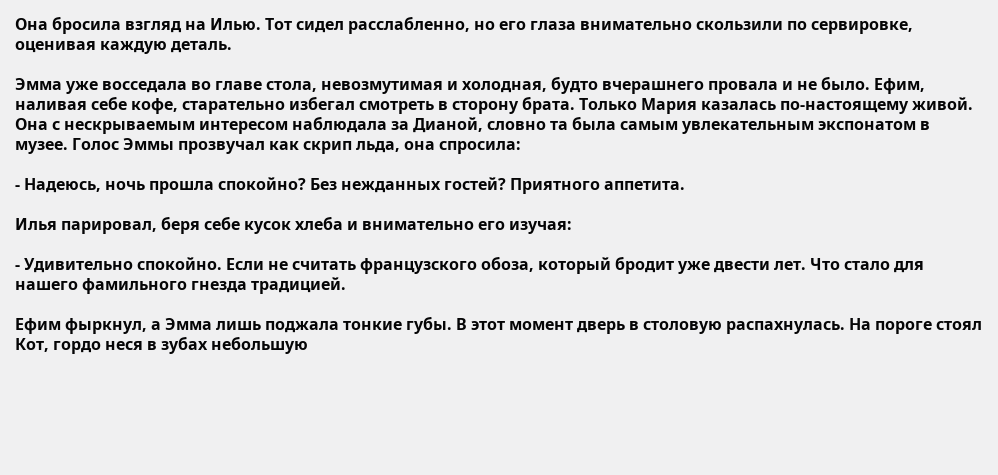Она бросила взгляд на Илью. Тот сидел расслабленно, но его глаза внимательно скользили по сервировке, оценивая каждую деталь.

Эмма уже восседала во главе стола, невозмутимая и холодная, будто вчерашнего провала и не было. Ефим, наливая себе кофе, старательно избегал смотреть в сторону брата. Только Мария казалась по-настоящему живой. Она с нескрываемым интересом наблюдала за Дианой, словно та была самым увлекательным экспонатом в музее. Голос Эммы прозвучал как скрип льда, она спросила:

- Надеюсь, ночь прошла спокойно? Без нежданных гостей? Приятного аппетита.

Илья парировал, беря себе кусок хлеба и внимательно его изучая:

- Удивительно спокойно. Если не считать французского обоза, который бродит уже двести лет. Что стало для нашего фамильного гнезда традицией.

Ефим фыркнул, а Эмма лишь поджала тонкие губы. В этот момент дверь в столовую распахнулась. На пороге стоял Кот, гордо неся в зубах небольшую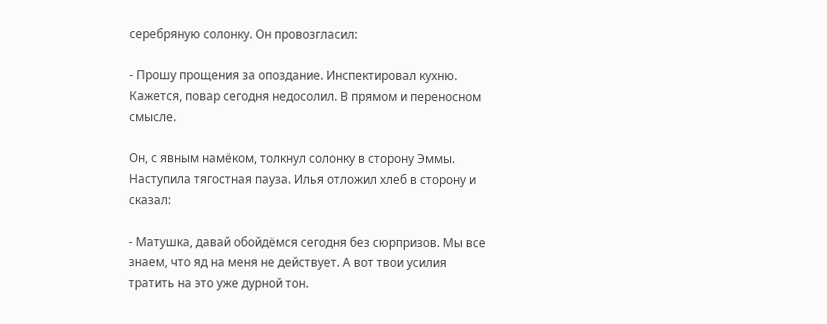серебряную солонку. Он провозгласил:

- Прошу прощения за опоздание. Инспектировал кухню. Кажется, повар сегодня недосолил. В прямом и переносном смысле.

Он, с явным намёком, толкнул солонку в сторону Эммы. Наступила тягостная пауза. Илья отложил хлеб в сторону и сказал:

- Матушка, давай обойдёмся сегодня без сюрпризов. Мы все знаем, что яд на меня не действует. А вот твои усилия тратить на это уже дурной тон.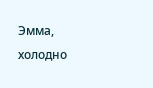Эмма, холодно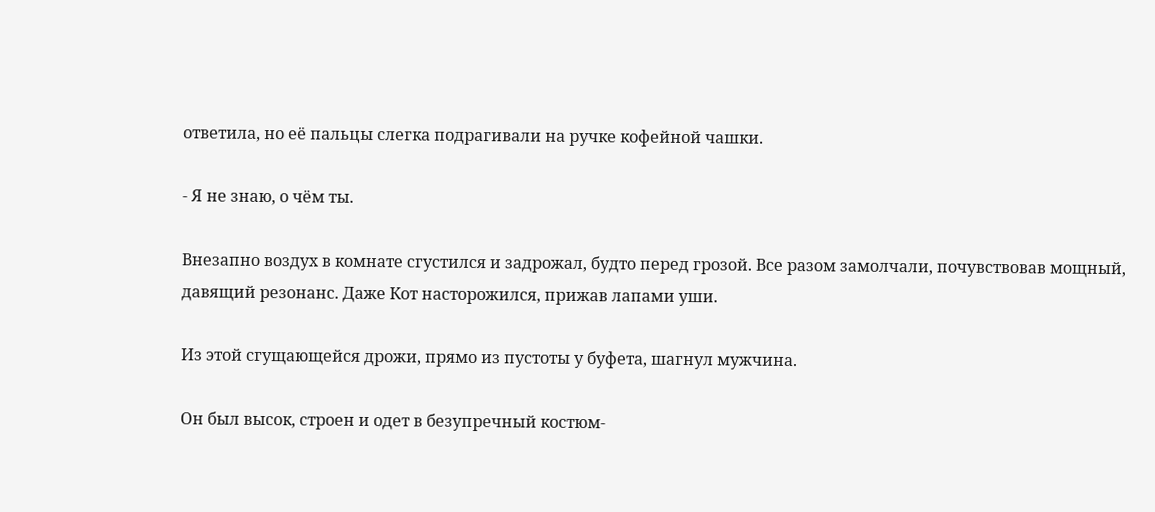ответила, но её пальцы слегка подрагивали на ручке кофейной чашки.

- Я не знаю, о чём ты.

Внезапно воздух в комнате сгустился и задрожал, будто перед грозой. Все разом замолчали, почувствовав мощный, давящий резонанс. Даже Кот насторожился, прижав лапами уши.

Из этой сгущающейся дрожи, прямо из пустоты у буфета, шагнул мужчина.

Он был высок, строен и одет в безупречный костюм-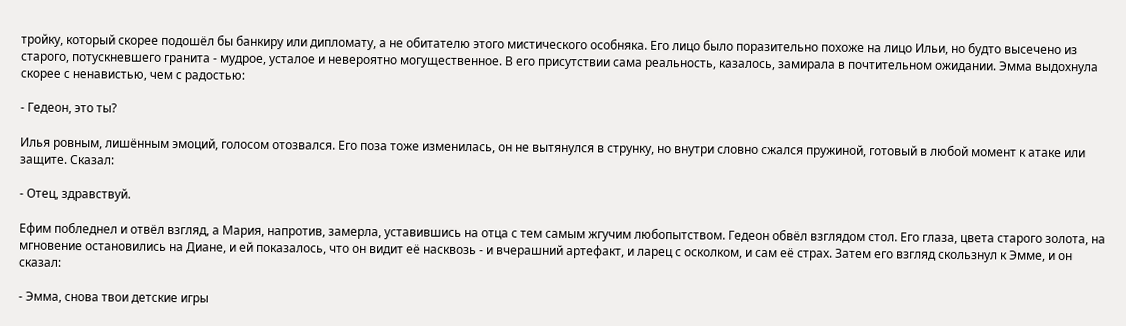тройку, который скорее подошёл бы банкиру или дипломату, а не обитателю этого мистического особняка. Его лицо было поразительно похоже на лицо Ильи, но будто высечено из старого, потускневшего гранита - мудрое, усталое и невероятно могущественное. В его присутствии сама реальность, казалось, замирала в почтительном ожидании. Эмма выдохнула скорее с ненавистью, чем с радостью:

- Гедеон, это ты?

Илья ровным, лишённым эмоций, голосом отозвался. Его поза тоже изменилась, он не вытянулся в струнку, но внутри словно сжался пружиной, готовый в любой момент к атаке или защите. Сказал:

- Отец, здравствуй.

Ефим побледнел и отвёл взгляд, а Мария, напротив, замерла, уставившись на отца с тем самым жгучим любопытством. Гедеон обвёл взглядом стол. Его глаза, цвета старого золота, на мгновение остановились на Диане, и ей показалось, что он видит её насквозь - и вчерашний артефакт, и ларец с осколком, и сам её страх. Затем его взгляд скользнул к Эмме, и он сказал:

- Эмма, снова твои детские игры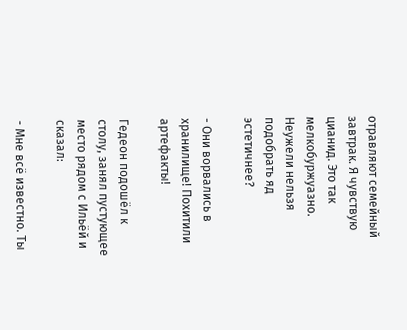отравляют семейный завтрак. Я чувствую цианид. Это так мелкобуржуазно. Неужели нельзя подобрать яд эстетичнее?

- Они ворвались в хранилище! Похитили артефакты!

Гедеон подошёл к столу, занял пустующее место рядом с Ильёй и сказал:

- Мне всё известно. Ты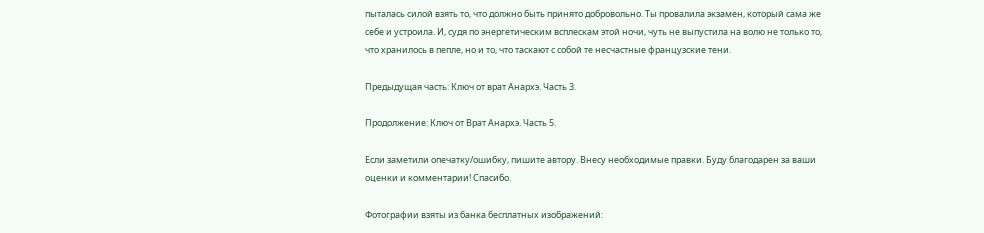пыталась силой взять то, что должно быть принято добровольно. Ты провалила экзамен, который сама же себе и устроила. И, судя по энергетическим всплескам этой ночи, чуть не выпустила на волю не только то, что хранилось в пепле, но и то, что таскают с собой те несчастные французские тени.

Предыдущая часть: Ключ от врат Анархэ. Часть 3.

Продолжение: Ключ от Врат Анархэ. Часть 5.

Если заметили опечатку/ошибку, пишите автору. Внесу необходимые правки. Буду благодарен за ваши оценки и комментарии! Спасибо.

Фотографии взяты из банка бесплатных изображений: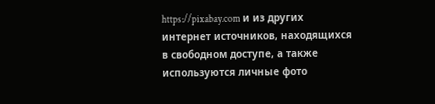https://pixabay.com и из других интернет источников, находящихся в свободном доступе, а также используются личные фото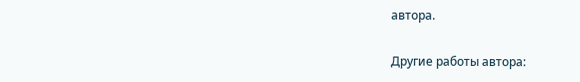автора.

Другие работы автора: